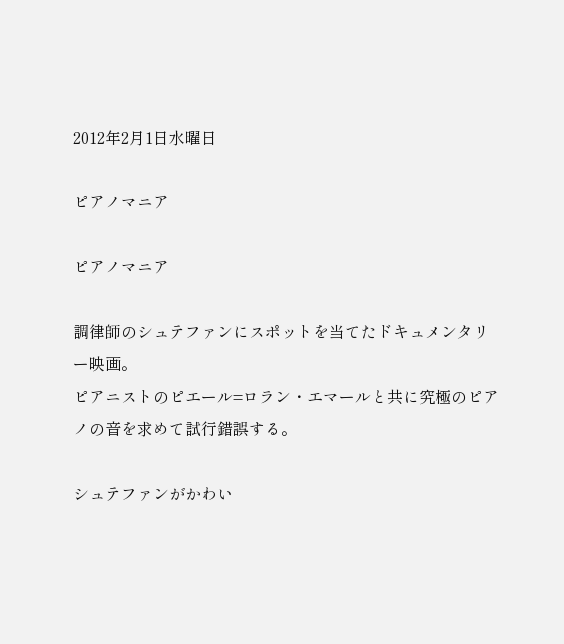2012年2月1日水曜日

ピアノマニア

ピアノマニア

調律師のシュテファンにスポットを当てたドキュメンタリー映画。
ピアニストのピエール=ロラン・エマールと共に究極のピアノの音を求めて試行錯誤する。

シュテファンがかわい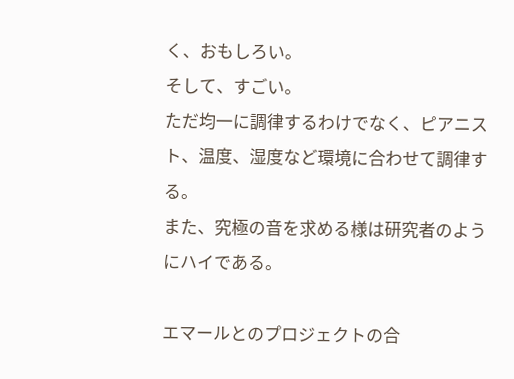く、おもしろい。
そして、すごい。
ただ均一に調律するわけでなく、ピアニスト、温度、湿度など環境に合わせて調律する。
また、究極の音を求める様は研究者のようにハイである。

エマールとのプロジェクトの合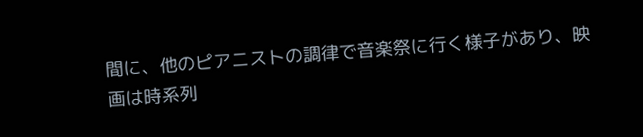間に、他のピアニストの調律で音楽祭に行く様子があり、映画は時系列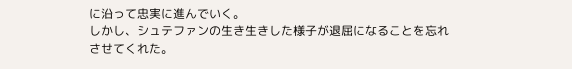に沿って忠実に進んでいく。
しかし、シュテファンの生き生きした様子が退屈になることを忘れさせてくれた。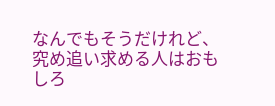なんでもそうだけれど、究め追い求める人はおもしろ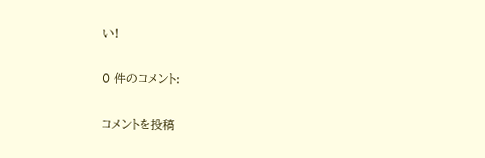い!

0 件のコメント:

コメントを投稿